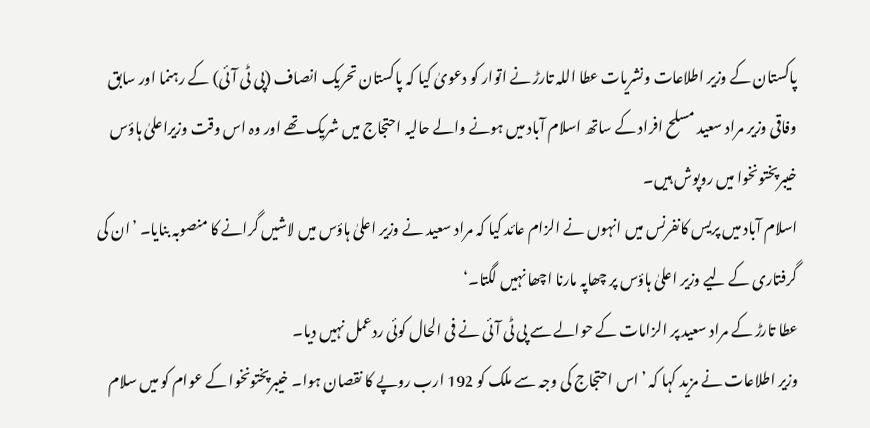پاکستان کے وزیر اطلاعات ونشریات عطا اللہ تارڑ نے اتوار کو دعویٰ کیا کہ پاکستان تحریک انصاف (پی ٹی آئی) کے رہنما اور سابق وفاقی وزیر مراد سعید مسلح افراد کے ساتھ اسلام آباد میں ہونے والے حالیہ احتجاج میں شریک تھے اور وہ اس وقت وزیراعلیٰ ہاؤس خیبرپختونخوا میں روپوش ہیں۔
اسلام آباد میں پریس کانفرنس میں انہوں نے الزام عائد کیا کہ مراد سعید نے وزیر اعلیٰ ہاؤس میں لاشیں گرانے کا منصوبہ بنایا۔ ’ان کی گرفتاری کے لیے وزیر اعلیٰ ہاؤس پر چھاپہ مارنا اچھا نہیں لگتا۔‘
عطا تارڑ کے مراد سعید پر الزامات کے حوالے سے پی ٹی آئی نے فی الحال کوئی ردعمل نہیں دیا۔
وزیر اطلاعات نے مزید کہا کہ ’اس احتجاج کی وجہ سے ملک کو 192 ارب روپے کا نقصان ہوا۔ خیبرپختونخوا کے عوام کو میں سلام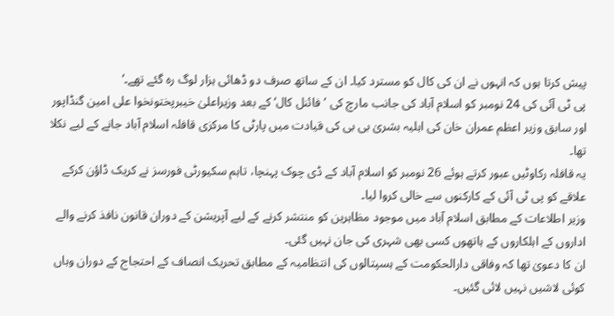پیش کرتا ہوں کہ انہوں نے ان کی کال کو مسترد کیا۔ ان کے ساتھ صرف دو ڈھائی ہزار لوگ رہ گئے تھے۔‘
پی ٹی آئی کی 24 نومبر کو اسلام آباد کی جانب مارچ کی ’فائنل کال‘ کے بعد وزیراعلیٰ خیبرپختونخوا علی امین گنڈاپور اور سابق وزیر اعظم عمران خان کی اہلیہ بشریٰ بی بی کی قیادت میں پارٹی کا مرکزی قافلہ اسلام آباد جانے کے لیے نکلا تھا۔
یہ قافلہ رکاوٹیں عبور کرتے ہوئے 26 نومبر کو اسلام آباد کے ڈی چوک پہنچا، تاہم سکیورٹی فورسز نے کریک ڈاؤن کرکے علاقے کو پی ٹی آئی کے کارکنوں سے خالی کروا لیا۔
وزیر اطلاعات کے مطابق اسلام آباد میں موجود مظاہرین کو منتشر کرنے کے لیے آپریشن کے دوران قانون نافذ کرنے والے اداروں کے اہلکاروں کے ہاتھوں کسی بھی شہری کی جان نہیں گئی۔
ان کا دعویٰ تھا کہ وفاقی دارالحکومت کے ہسپتالوں کی انتظامیہ کے مطابق تحریک انصاف کے احتجاج کے دوران وہاں کوئی لاشیں نہیں لائی گئیں۔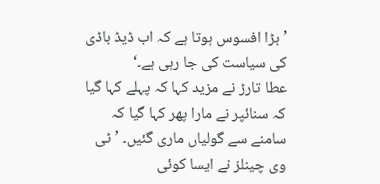’بڑا افسوس ہوتا ہے کہ اب ڈیڈ باڈی کی سیاست کی جا رہی ہے۔‘
عطا تارڑ نے مزید کہا کہ پہلے کہا گیا کہ سنائپر نے مارا پھر کہا گیا کہ سامنے سے گولیاں ماری گئیں۔ ’ٹی وی چینلز نے ایسا کوئی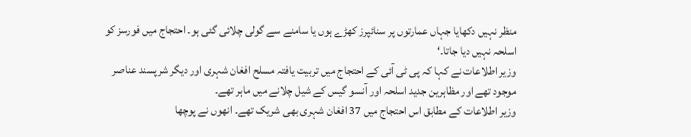منظر نہیں دکھایا جہاں عمارتوں پر سنائپرز کھڑے ہوں یا سامنے سے گولی چلائی گئی ہو۔ احتجاج میں فورسز کو اسلحہ نہیں دیا جاتا۔‘
وزیر اطلاعات نے کہا کہ پی ٹی آئی کے احتجاج میں تربیت یافتہ مسلح افغان شہری اور دیگر شرپسند عناصر موجود تھے اور مظاہرین جدید اسلحہ اور آنسو گیس کے شیل چلانے میں ماہر تھے۔
وزیر اطلاعات کے مطابق اس احتجاج میں 37 افغان شہری بھی شریک تھے۔ انھوں نے پوچھا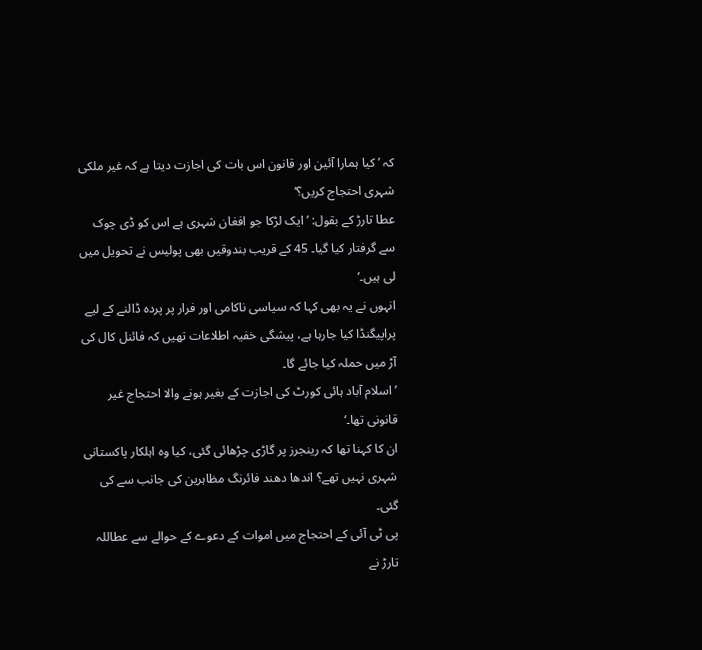کہ ’کیا ہمارا آئین اور قانون اس بات کی اجازت دیتا ہے کہ غیر ملکی شہری احتجاج کریں؟‘
عطا تارڑ کے بقول: ’ایک لڑکا جو افغان شہری ہے اس کو ڈی چوک سے گرفتار کیا گیا۔ 45 کے قریب بندوقیں بھی پولیس نے تحویل میں لی ہیں۔‘
انہوں نے یہ بھی کہا کہ سیاسی ناکامی اور فرار پر پردہ ڈالنے کے لیے پراپیگنڈا کیا جارہا ہے، پیشگی خفیہ اطلاعات تھیں کہ فائنل کال کی آڑ میں حملہ کیا جائے گا۔
’ اسلام آباد ہائی کورٹ کی اجازت کے بغیر ہونے والا احتجاج غیر قانونی تھا۔‘
ان کا کہنا تھا کہ رینجرز پر گاڑی چڑھائی گئی، کیا وہ اہلکار پاکستانی شہری نہیں تھے؟ اندھا دھند فائرنگ مظاہرین کی جانب سے کی گئی۔
پی ٹی آئی کے احتجاج میں اموات کے دعوے کے حوالے سے عطاللہ تارڑ نے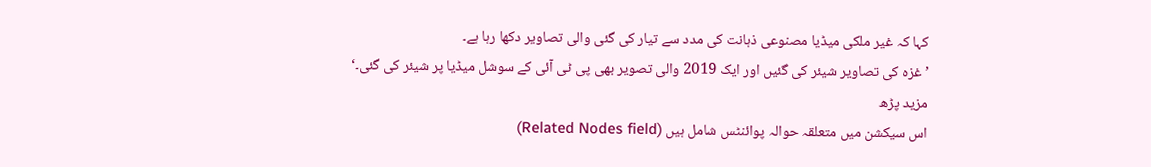کہا کہ غیر ملکی میڈیا مصنوعی ذہانت کی مدد سے تیار کی گئی والی تصاویر دکھا رہا ہے۔
’غزہ کی تصاویر شیئر کی گئیں اور ایک 2019 والی تصویر بھی پی ٹی آئی کے سوشل میڈیا پر شیئر کی گئی۔‘
مزید پڑھ
اس سیکشن میں متعلقہ حوالہ پوائنٹس شامل ہیں (Related Nodes field)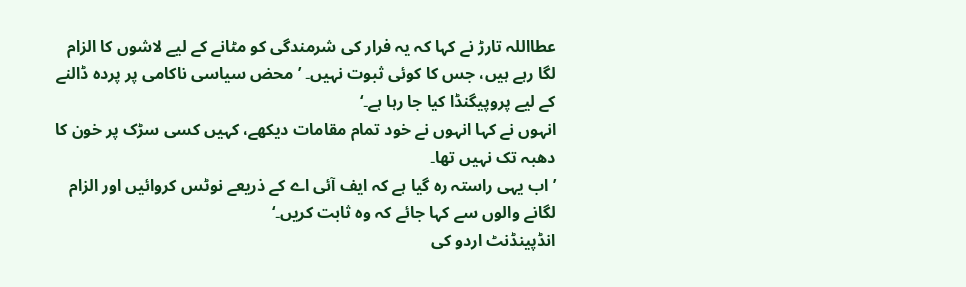عطااللہ تارڑ نے کہا کہ یہ فرار کی شرمندگی کو مٹانے کے لیے لاشوں کا الزام لگا رہے ہیں، جس کا کوئی ثبوت نہیں۔ ’محض سیاسی ناکامی پر پردہ ڈالنے کے لیے پروپیگنڈا کیا جا رہا ہے۔‘
انہوں نے کہا انہوں نے خود تمام مقامات دیکھے، کہیں کسی سڑک پر خون کا دھبہ تک نہیں تھا۔
’اب یہی راستہ رہ گیا ہے کہ ایف آئی اے کے ذریعے نوٹس کروائیں اور الزام لگانے والوں سے کہا جائے کہ وہ ثابت کریں۔‘
انڈپینڈنٹ اردو کی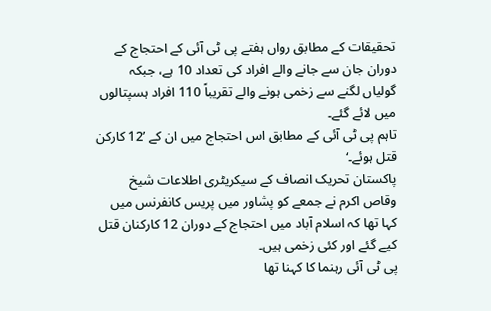تحقیقات کے مطابق رواں ہفتے پی ٹی آئی کے احتجاج کے دوران جان سے جانے والے افراد کی تعداد 10 ہے، جبکہ گولیاں لگنے سے زخمی ہونے والے تقریباً 110 افراد ہسپتالوں میں لائے گئے۔
تاہم پی ٹی آئی کے مطابق اس احتجاج میں ان کے ’12 کارکن قتل ہوئے۔‘
پاکستان تحریک انصاف کے سیکریٹری اطلاعات شیخ وقاص اکرم نے جمعے کو پشاور میں پریس کانفرنس میں کہا تھا کہ اسلام آباد میں احتجاج کے دوران 12 کارکنان قتل کیے گئے اور کئی زخمی ہیں۔
پی ٹی آئی رہنما کا کہنا تھا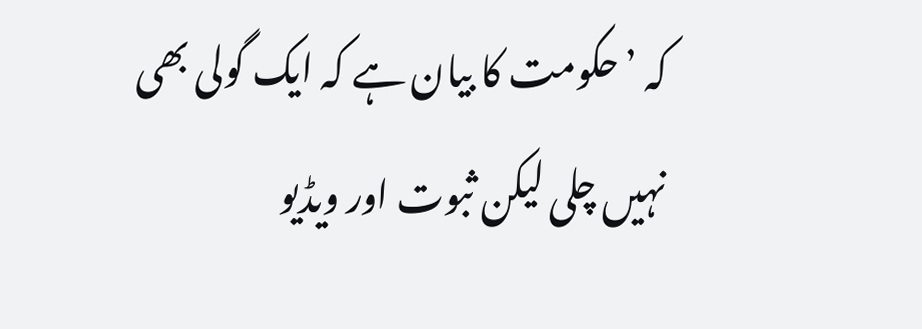کہ ’حکومت کا بیان ہے کہ ایک گولی بھی نہیں چلی لیکن ثبوت اور ویڈیو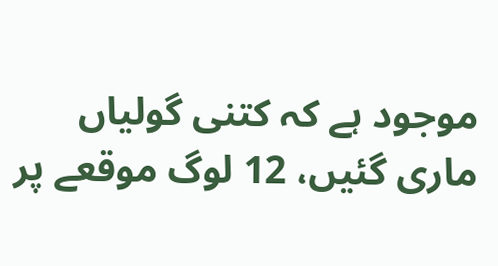موجود ہے کہ کتنی گولیاں ماری گئیں، 12 لوگ موقعے پر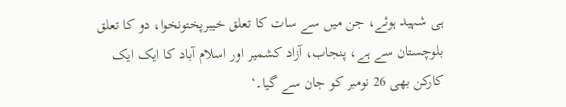ہی شہید ہوئے، جن میں سے سات کا تعلق خیبرپختونخوا، دو کا تعلق بلوچستان سے ہے، پنجاب، آزاد کشمیر اور اسلام آباد کا ایک ایک کارکن بھی 26 نومبر کو جان سے گیا۔‘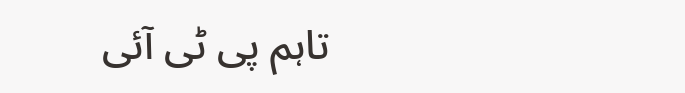تاہم پی ٹی آئی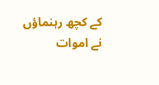کے کچھ رہنماؤں نے اموات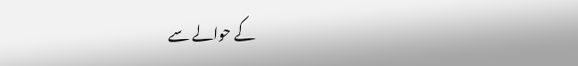کے حوالے سے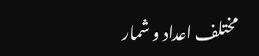مختلف اعداد و شمار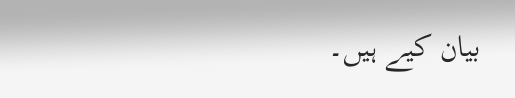بیان کیے ہیں۔